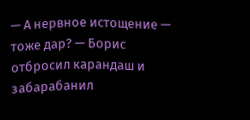— А нервное истощение — тоже дар? — Борис отбросил карандаш и забарабанил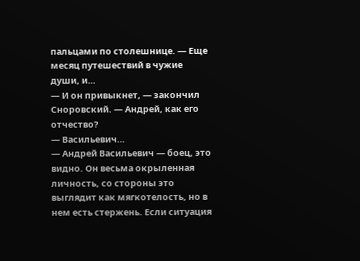пальцами по столешнице. — Еще месяц путешествий в чужие души, и…
— И он привыкнет, — закончил Сноровский. — Андрей, как его отчество?
— Васильевич…
— Андрей Васильевич — боец, это видно. Он весьма окрыленная личность, со стороны это выглядит как мягкотелость, но в нем есть стержень. Если ситуация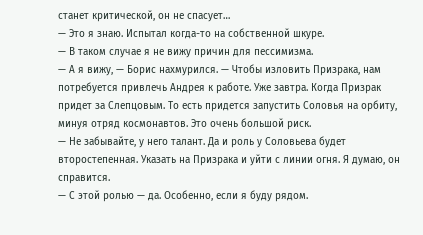станет критической, он не спасует…
— Это я знаю. Испытал когда-то на собственной шкуре.
— В таком случае я не вижу причин для пессимизма.
— А я вижу, — Борис нахмурился. — Чтобы изловить Призрака, нам потребуется привлечь Андрея к работе. Уже завтра. Когда Призрак придет за Слепцовым. То есть придется запустить Соловья на орбиту, минуя отряд космонавтов. Это очень большой риск.
— Не забывайте, у него талант. Да и роль у Соловьева будет второстепенная. Указать на Призрака и уйти с линии огня. Я думаю, он справится.
— С этой ролью — да. Особенно, если я буду рядом.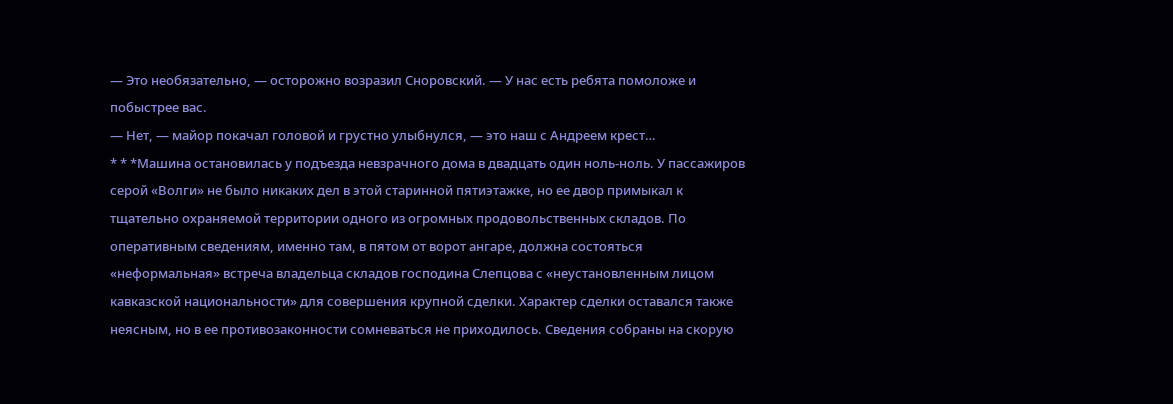— Это необязательно, — осторожно возразил Сноровский. — У нас есть ребята помоложе и побыстрее вас.
— Нет, — майор покачал головой и грустно улыбнулся, — это наш с Андреем крест…
* * *Машина остановилась у подъезда невзрачного дома в двадцать один ноль-ноль. У пассажиров серой «Волги» не было никаких дел в этой старинной пятиэтажке, но ее двор примыкал к тщательно охраняемой территории одного из огромных продовольственных складов. По оперативным сведениям, именно там, в пятом от ворот ангаре, должна состояться «неформальная» встреча владельца складов господина Слепцова с «неустановленным лицом кавказской национальности» для совершения крупной сделки. Характер сделки оставался также неясным, но в ее противозаконности сомневаться не приходилось. Сведения собраны на скорую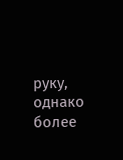руку, однако более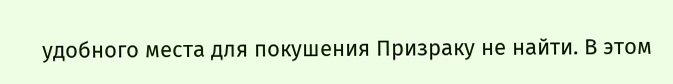удобного места для покушения Призраку не найти. В этом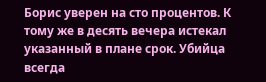Борис уверен на сто процентов. К тому же в десять вечера истекал указанный в плане срок. Убийца всегда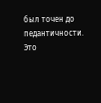был точен до педантичности. Это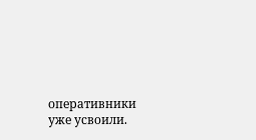оперативники уже усвоили.